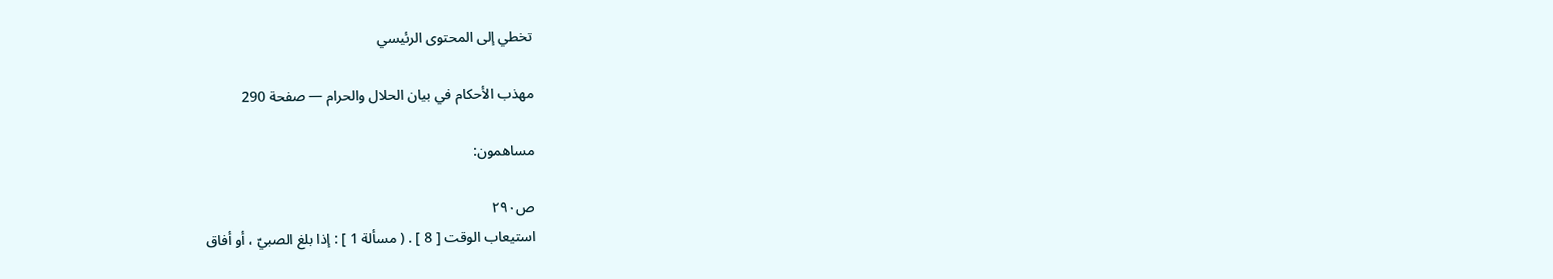تخطي إلى المحتوى الرئيسي

مهذب الأحكام في بيان الحلال والحرام — صفحة 290

مساهمون:

ص٢٩٠
استيعاب الوقت [ 8 ] . ( مسألة 1 ] : إذا بلغ الصبيّ ، أو أفاق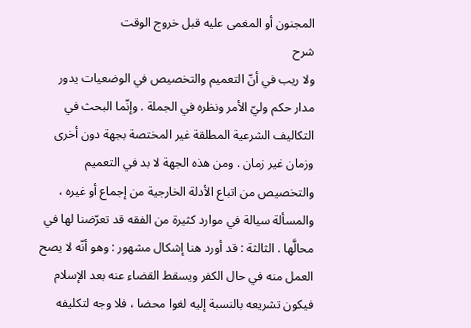المجنون أو المغمى عليه قبل خروج الوقت
شرح
ولا ريب في أنّ التعميم والتخصيص في الوضعيات يدور مدار حكم وليّ الأمر ونظره في الجملة . وإنّما البحث في التكاليف الشرعية المطلقة غير المختصة بجهة دون أخرى وزمان غير زمان . ومن هذه الجهة لا بد في التعميم والتخصيص من اتباع الأدلة الخارجية من إجماع أو غيره ، والمسألة سيالة في موارد كثيرة من الفقه قد تعرّضنا لها في محالَّها . الثالثة : قد أورد هنا إشكال مشهور : وهو أنّه لا يصح العمل منه في حال الكفر ويسقط القضاء عنه بعد الإسلام فيكون تشريعه بالنسبة إليه لغوا محضا ، فلا وجه لتكليفه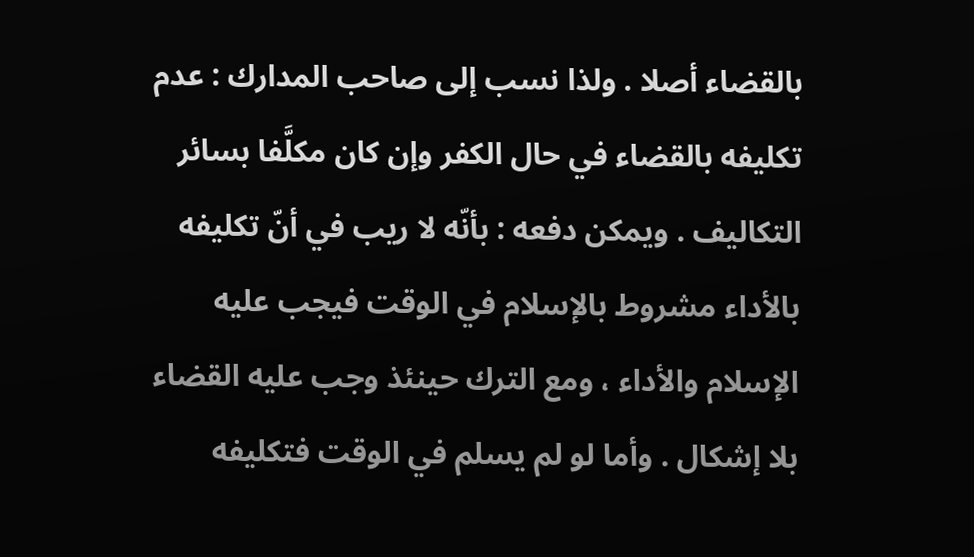بالقضاء أصلا . ولذا نسب إلى صاحب المدارك : عدم تكليفه بالقضاء في حال الكفر وإن كان مكلَّفا بسائر التكاليف . ويمكن دفعه : بأنّه لا ريب في أنّ تكليفه بالأداء مشروط بالإسلام في الوقت فيجب عليه الإسلام والأداء ، ومع الترك حينئذ وجب عليه القضاء بلا إشكال . وأما لو لم يسلم في الوقت فتكليفه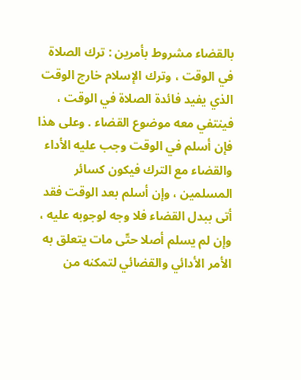بالقضاء مشروط بأمرين : ترك الصلاة في الوقت ، وترك الإسلام خارج الوقت الذي يفيد فائدة الصلاة في الوقت ، فينتفي معه موضوع القضاء . وعلى هذا فإن أسلم في الوقت وجب عليه الأداء والقضاء مع الترك فيكون كسائر المسلمين ، وإن أسلم بعد الوقت فقد أتى ببدل القضاء فلا وجه لوجوبه عليه ، وإن لم يسلم أصلا حتّى مات يتعلق به الأمر الأدائي والقضائي لتمكنه من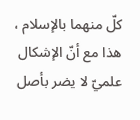كلّ منهما بالإسلام ، هذا مع أنّ الإشكال علميّ لا يضر بأصل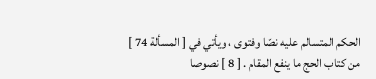الحكم المتسالم عليه نصّا وفتوى ، ويأتي في [ المسألة 74 ] من كتاب الحج ما ينفع المقام . [ 8 ] نصوصا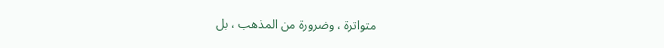متواترة ، وضرورة من المذهب ، بل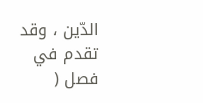الدّين ، وقد تقدم في فصل (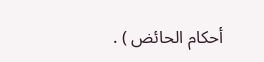أحكام الحائض ) .